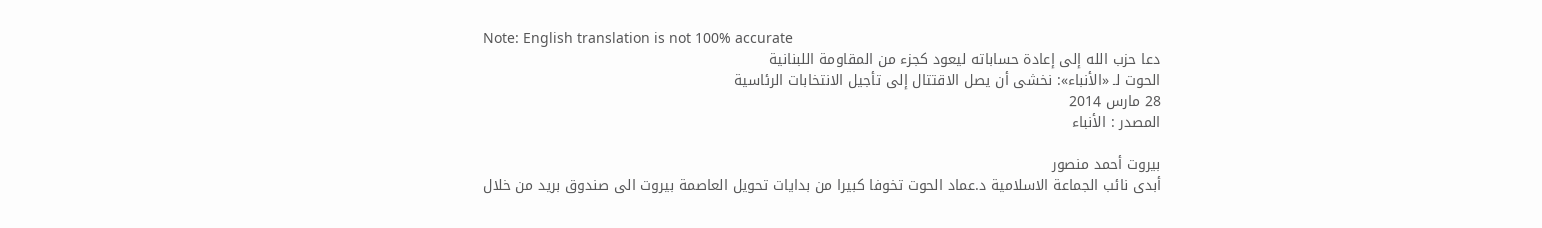Note: English translation is not 100% accurate
دعا حزب الله إلى إعادة حساباته ليعود كجزء من المقاومة اللبنانية
الحوت لـ «الأنباء»: نخشى أن يصل الاقتتال إلى تأجيل الانتخابات الرئاسية
28 مارس 2014
المصدر : الأنباء

بيروت أحمد منصور
أبدى نائب الجماعة الاسلامية د.عماد الحوت تخوفا كبيرا من بدايات تحويل العاصمة بيروت الى صندوق بريد من خلال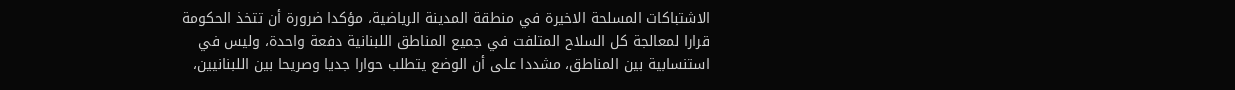الاشتباكات المسلحة الاخيرة في منطقة المدينة الرياضية، مؤكدا ضرورة أن تتخذ الحكومة قرارا لمعالجة كل السلاح المتلفت في جميع المناطق اللبنانية دفعة واحدة، وليس في استنسابية بين المناطق، مشددا على أن الوضع يتطلب حوارا جديا وصريحا بين اللبنانيين،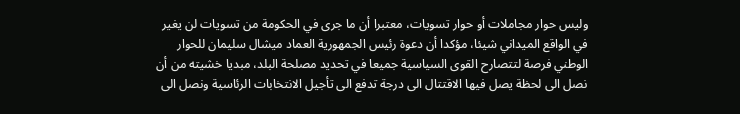وليس حوار مجاملات أو حوار تسويات، معتبرا أن ما جرى في الحكومة من تسويات لن يغير في الواقع الميداني شيئا، مؤكدا أن دعوة رئيس الجمهورية العماد ميشال سليمان للحوار الوطني فرصة لتتصارح القوى السياسية جميعا في تحديد مصلحة البلد، مبديا خشيته من أن نصل الى لحظة يصل فيها الاقتتال الى درجة تدفع الى تأجيل الانتخابات الرئاسية ونصل الى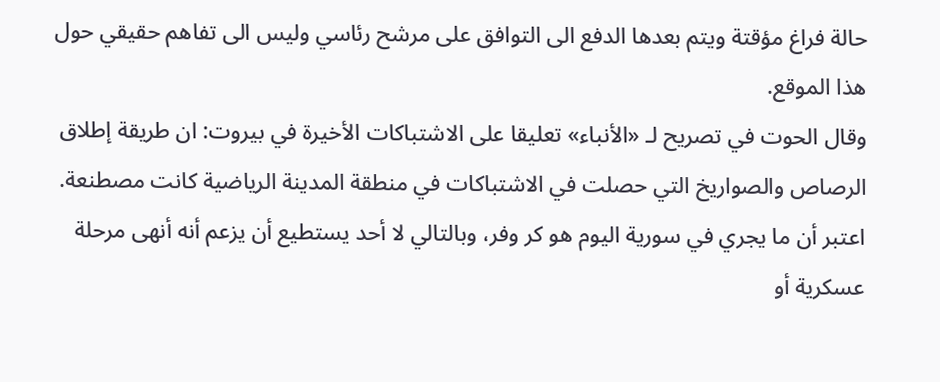حالة فراغ مؤقتة ويتم بعدها الدفع الى التوافق على مرشح رئاسي وليس الى تفاهم حقيقي حول هذا الموقع.
وقال الحوت في تصريح لـ «الأنباء» تعليقا على الاشتباكات الأخيرة في بيروت: ان طريقة إطلاق الرصاص والصواريخ التي حصلت في الاشتباكات في منطقة المدينة الرياضية كانت مصطنعة.
اعتبر أن ما يجري في سورية اليوم هو كر وفر، وبالتالي لا أحد يستطيع أن يزعم أنه أنهى مرحلة عسكرية أو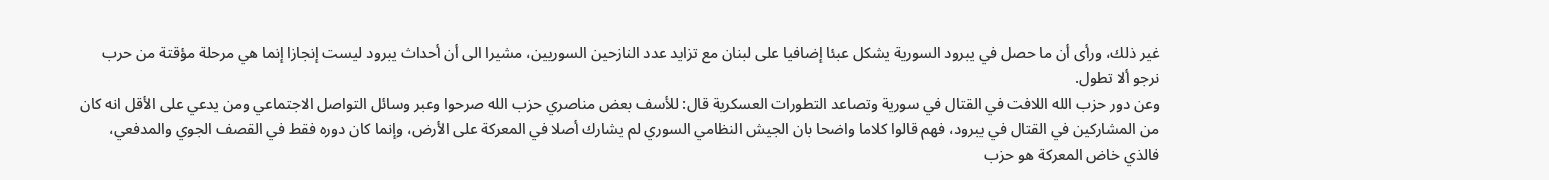غير ذلك، ورأى أن ما حصل في يبرود السورية يشكل عبئا إضافيا على لبنان مع تزايد عدد النازحين السوريين، مشيرا الى أن أحداث يبرود ليست إنجازا إنما هي مرحلة مؤقتة من حرب نرجو ألا تطول.
وعن دور حزب الله اللافت في القتال في سورية وتصاعد التطورات العسكرية قال: للأسف بعض مناصري حزب الله صرحوا وعبر وسائل التواصل الاجتماعي ومن يدعي على الأقل انه كان من المشاركين في القتال في يبرود، فهم قالوا كلاما واضحا بان الجيش النظامي السوري لم يشارك أصلا في المعركة على الأرض، وإنما كان دوره فقط في القصف الجوي والمدفعي، فالذي خاض المعركة هو حزب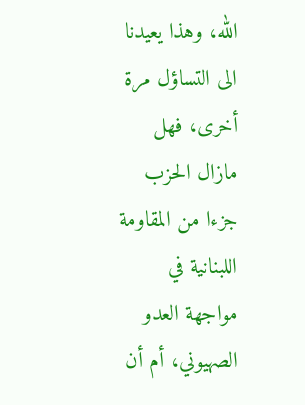الله، وهذا يعيدنا الى التساؤل مرة أخرى، فهل مازال الحزب جزءا من المقاومة اللبنانية في مواجهة العدو الصهيوني، أم أن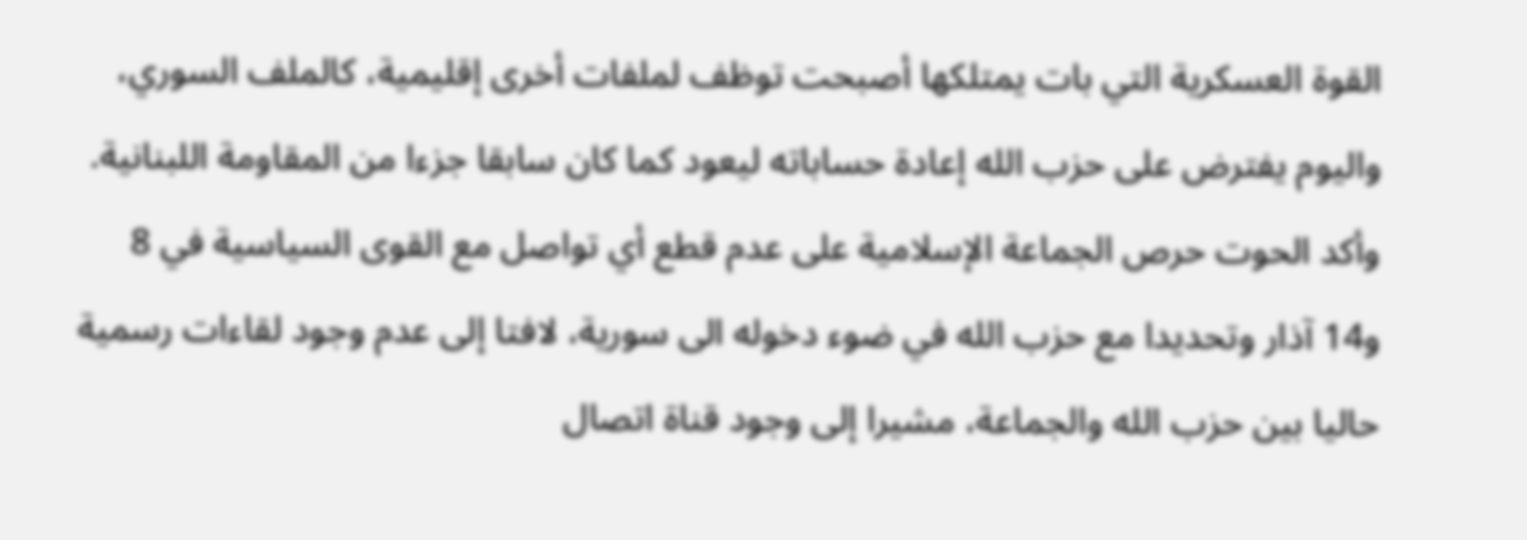القوة العسكرية التي بات يمتلكها أصبحت توظف لملفات أخرى إقليمية، كالملف السوري، واليوم يفترض على حزب الله إعادة حساباته ليعود كما كان سابقا جزءا من المقاومة اللبنانية.
وأكد الحوت حرص الجماعة الإسلامية على عدم قطع أي تواصل مع القوى السياسية في 8 و14 آذار وتحديدا مع حزب الله في ضوء دخوله الى سورية، لافتا إلى عدم وجود لقاءات رسمية حاليا بين حزب الله والجماعة، مشيرا إلى وجود قناة اتصال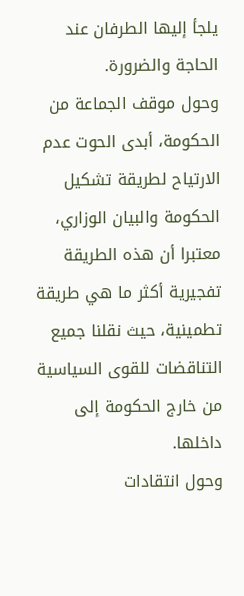يلجأ إليها الطرفان عند الحاجة والضرورة.
وحول موقف الجماعة من الحكومة، أبدى الحوت عدم الارتياح لطريقة تشكيل الحكومة والبيان الوزاري، معتبرا أن هذه الطريقة تفجيرية أكثر ما هي طريقة تطمينية، حيث نقلنا جميع التناقضات للقوى السياسية من خارج الحكومة إلى داخلها.
وحول انتقادات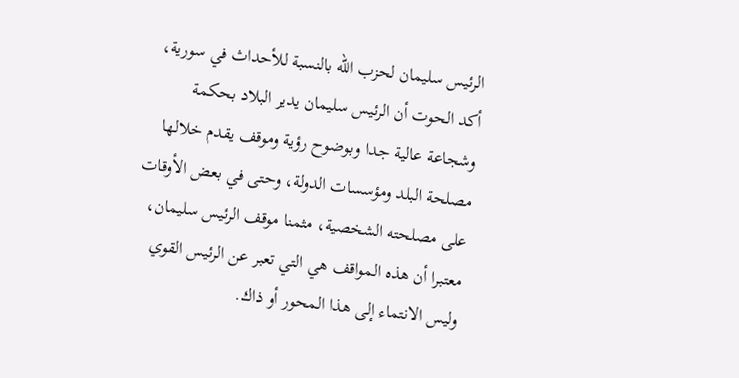الرئيس سليمان لحزب الله بالنسبة للأحداث في سورية، أكد الحوت أن الرئيس سليمان يدير البلاد بحكمة وشجاعة عالية جدا وبوضوح رؤية وموقف يقدم خلالها مصلحة البلد ومؤسسات الدولة، وحتى في بعض الأوقات على مصلحته الشخصية، مثمنا موقف الرئيس سليمان، معتبرا أن هذه المواقف هي التي تعبر عن الرئيس القوي وليس الانتماء إلى هذا المحور أو ذاك.